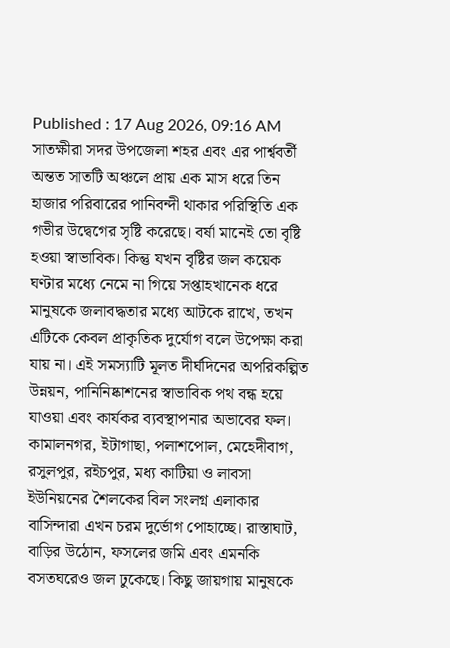Published : 17 Aug 2026, 09:16 AM
সাতক্ষীরা সদর উপজেলা শহর এবং এর পার্শ্ববর্তী অন্তত সাতটি অঞ্চলে প্রায় এক মাস ধরে তিন হাজার পরিবারের পানিবন্দী থাকার পরিস্থিতি এক গভীর উদ্বেগের সৃষ্টি করেছে। বর্ষা মানেই তো বৃষ্টি হওয়া স্বাভাবিক। কিন্তু যখন বৃষ্টির জল কয়েক ঘণ্টার মধ্যে নেমে না গিয়ে সপ্তাহখানেক ধরে মানুষকে জলাবদ্ধতার মধ্যে আটকে রাখে, তখন এটিকে কেবল প্রাকৃতিক দুর্যোগ বলে উপেক্ষা করা যায় না। এই সমস্যাটি মূলত দীর্ঘদিনের অপরিকল্পিত উন্নয়ন, পানিনিষ্কাশনের স্বাভাবিক পথ বন্ধ হয়ে যাওয়া এবং কার্যকর ব্যবস্থাপনার অভাবের ফল। কামালনগর, ইটাগাছা, পলাশপোল, মেহেদীবাগ, রসুলপুর, রইচপুর, মধ্য কাটিয়া ও লাবসা ইউনিয়নের শৈলকের বিল সংলগ্ন এলাকার বাসিন্দারা এখন চরম দুর্ভোগ পোহাচ্ছে। রাস্তাঘাট, বাড়ির উঠোন, ফসলের জমি এবং এমনকি বসতঘরেও জল ঢুকেছে। কিছু জায়গায় মানুষকে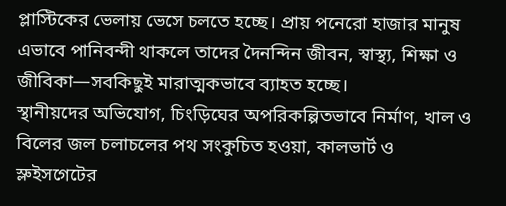প্লাস্টিকের ভেলায় ভেসে চলতে হচ্ছে। প্রায় পনেরো হাজার মানুষ এভাবে পানিবন্দী থাকলে তাদের দৈনন্দিন জীবন, স্বাস্থ্য, শিক্ষা ও জীবিকা—সবকিছুই মারাত্মকভাবে ব্যাহত হচ্ছে।
স্থানীয়দের অভিযোগ, চিংড়িঘের অপরিকল্পিতভাবে নির্মাণ, খাল ও বিলের জল চলাচলের পথ সংকুচিত হওয়া, কালভার্ট ও স্লুইসগেটের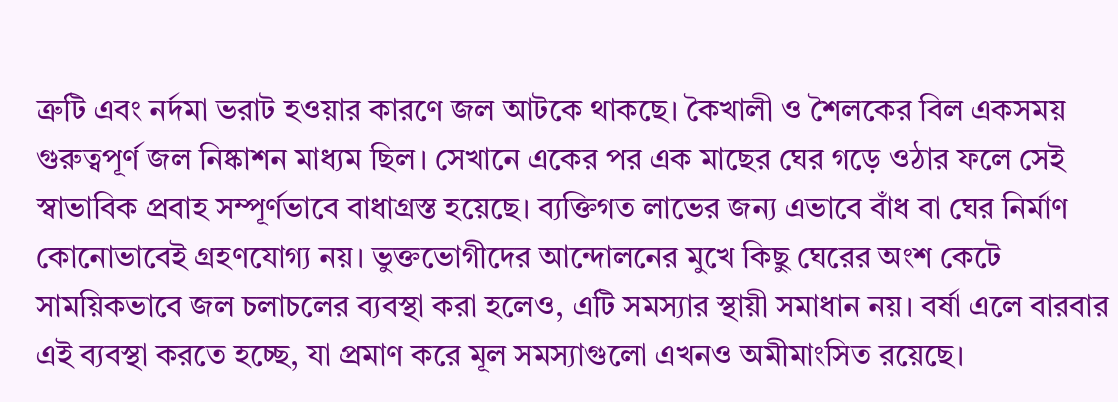ত্রুটি এবং নর্দমা ভরাট হওয়ার কারণে জল আটকে থাকছে। কৈখালী ও শৈলকের বিল একসময় গুরুত্বপূর্ণ জল নিষ্কাশন মাধ্যম ছিল। সেখানে একের পর এক মাছের ঘের গড়ে ওঠার ফলে সেই স্বাভাবিক প্রবাহ সম্পূর্ণভাবে বাধাগ্রস্ত হয়েছে। ব্যক্তিগত লাভের জন্য এভাবে বাঁধ বা ঘের নির্মাণ কোনোভাবেই গ্রহণযোগ্য নয়। ভুক্তভোগীদের আন্দোলনের মুখে কিছু ঘেরের অংশ কেটে সাময়িকভাবে জল চলাচলের ব্যবস্থা করা হলেও, এটি সমস্যার স্থায়ী সমাধান নয়। বর্ষা এলে বারবার এই ব্যবস্থা করতে হচ্ছে, যা প্রমাণ করে মূল সমস্যাগুলো এখনও অমীমাংসিত রয়েছে।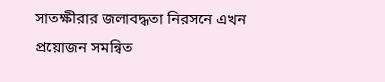সাতক্ষীরার জলাবদ্ধতা নিরসনে এখন প্রয়োজন সমন্বিত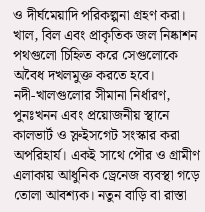ও দীর্ঘমেয়াদি পরিকল্পনা গ্রহণ করা। খাল, বিল এবং প্রাকৃতিক জল নিষ্কাশন পথগুলো চিহ্নিত করে সেগুলোকে অবৈধ দখলমুক্ত করতে হবে।
নদী-খালগুলোর সীমানা নির্ধারণ, পুনঃখনন এবং প্রয়োজনীয় স্থানে কালভার্ট ও স্লুইসগেট সংস্কার করা অপরিহার্য। একই সাথে পৌর ও গ্রামীণ এলাকায় আধুনিক ড্রেনেজ ব্যবস্থা গড়ে তোলা আবশ্যক। নতুন বাড়ি বা রাস্তা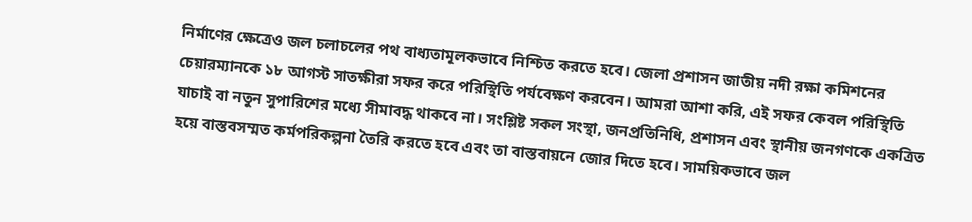নির্মাণের ক্ষেত্রেও জল চলাচলের পথ বাধ্যতামূলকভাবে নিশ্চিত করতে হবে। জেলা প্রশাসন জাতীয় নদী রক্ষা কমিশনের চেয়ারম্যানকে ১৮ আগস্ট সাতক্ষীরা সফর করে পরিস্থিতি পর্যবেক্ষণ করবেন। আমরা আশা করি, এই সফর কেবল পরিস্থিতি যাচাই বা নতুন সুপারিশের মধ্যে সীমাবদ্ধ থাকবে না। সংশ্লিষ্ট সকল সংস্থা, জনপ্রতিনিধি, প্রশাসন এবং স্থানীয় জনগণকে একত্রিত হয়ে বাস্তবসম্মত কর্মপরিকল্পনা তৈরি করতে হবে এবং তা বাস্তবায়নে জোর দিতে হবে। সাময়িকভাবে জল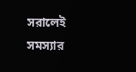সরালেই সমস্যার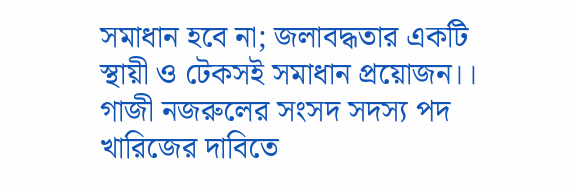সমাধান হবে না; জলাবদ্ধতার একটি স্থায়ী ও টেকসই সমাধান প্রয়োজন।।
গাজী নজরুলের সংসদ সদস্য পদ খারিজের দাবিতে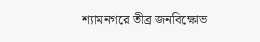শ্যামনগরে তীব্র জনবিক্ষোভ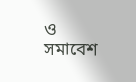ও সমাবেশ